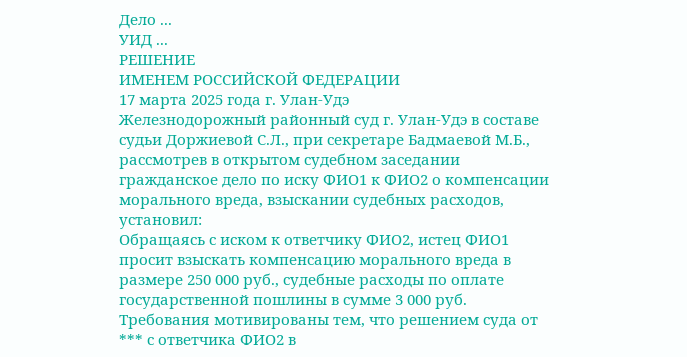Дело ...
УИД ...
РЕШЕНИЕ
ИМЕНЕМ РОССИЙСКОЙ ФЕДЕРАЦИИ
17 марта 2025 года г. Улан-Удэ
Железнодорожный районный суд г. Улан-Удэ в составе судьи Доржиевой С.Л., при секретаре Бадмаевой М.Б., рассмотрев в открытом судебном заседании гражданское дело по иску ФИО1 к ФИО2 о компенсации морального вреда, взыскании судебных расходов,
установил:
Обращаясь с иском к ответчику ФИО2, истец ФИО1 просит взыскать компенсацию морального вреда в размере 250 000 руб., судебные расходы по оплате государственной пошлины в сумме 3 000 руб.
Требования мотивированы тем, что решением суда от *** с ответчика ФИО2 в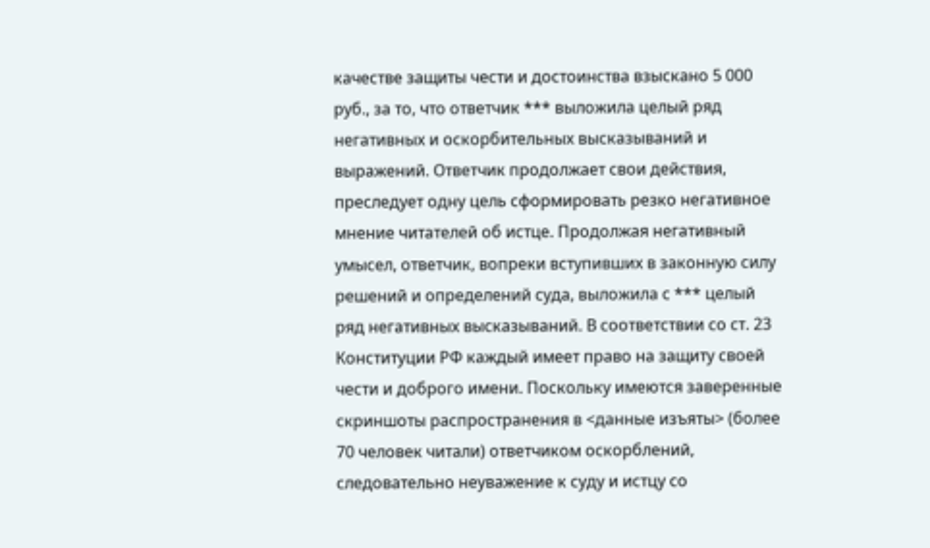качестве защиты чести и достоинства взыскано 5 000 руб., за то, что ответчик *** выложила целый ряд негативных и оскорбительных высказываний и выражений. Ответчик продолжает свои действия, преследует одну цель сформировать резко негативное мнение читателей об истце. Продолжая негативный умысел, ответчик, вопреки вступивших в законную силу решений и определений суда, выложила с *** целый ряд негативных высказываний. В соответствии со ст. 23 Конституции РФ каждый имеет право на защиту своей чести и доброго имени. Поскольку имеются заверенные скриншоты распространения в <данные изъяты> (более 70 человек читали) ответчиком оскорблений, следовательно неуважение к суду и истцу со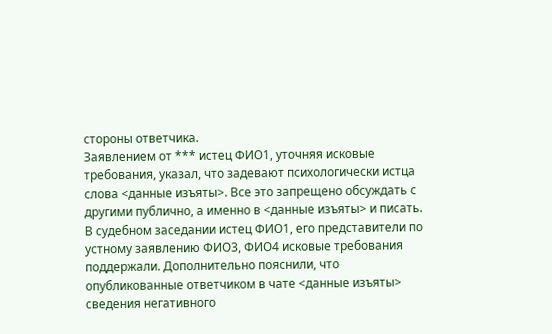стороны ответчика.
Заявлением от *** истец ФИО1, уточняя исковые требования, указал, что задевают психологически истца слова <данные изъяты>. Все это запрещено обсуждать с другими публично, а именно в <данные изъяты> и писать.
В судебном заседании истец ФИО1, его представители по устному заявлению ФИО3, ФИО4 исковые требования поддержали. Дополнительно пояснили, что опубликованные ответчиком в чате <данные изъяты> сведения негативного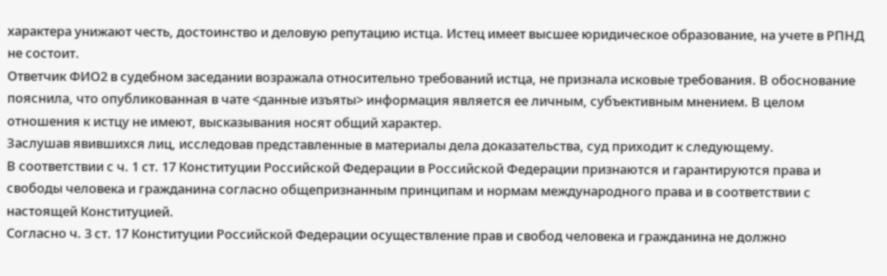характера унижают честь, достоинство и деловую репутацию истца. Истец имеет высшее юридическое образование, на учете в РПНД не состоит.
Ответчик ФИО2 в судебном заседании возражала относительно требований истца, не признала исковые требования. В обоснование пояснила, что опубликованная в чате <данные изъяты> информация является ее личным, субъективным мнением. В целом отношения к истцу не имеют, высказывания носят общий характер.
Заслушав явившихся лиц, исследовав представленные в материалы дела доказательства, суд приходит к следующему.
В соответствии с ч. 1 ст. 17 Конституции Российской Федерации в Российской Федерации признаются и гарантируются права и свободы человека и гражданина согласно общепризнанным принципам и нормам международного права и в соответствии с настоящей Конституцией.
Согласно ч. 3 ст. 17 Конституции Российской Федерации осуществление прав и свобод человека и гражданина не должно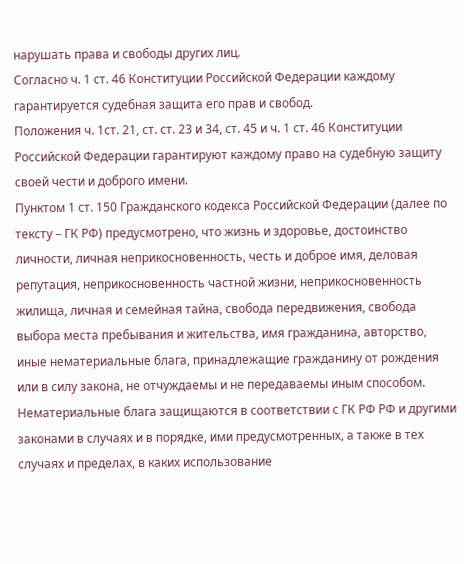нарушать права и свободы других лиц.
Согласно ч. 1 ст. 46 Конституции Российской Федерации каждому гарантируется судебная защита его прав и свобод.
Положения ч. 1ст. 21, ст. ст. 23 и 34, ст. 45 и ч. 1 ст. 46 Конституции Российской Федерации гарантируют каждому право на судебную защиту своей чести и доброго имени.
Пунктом 1 ст. 150 Гражданского кодекса Российской Федерации (далее по тексту – ГК РФ) предусмотрено, что жизнь и здоровье, достоинство личности, личная неприкосновенность, честь и доброе имя, деловая репутация, неприкосновенность частной жизни, неприкосновенность жилища, личная и семейная тайна, свобода передвижения, свобода выбора места пребывания и жительства, имя гражданина, авторство, иные нематериальные блага, принадлежащие гражданину от рождения или в силу закона, не отчуждаемы и не передаваемы иным способом.
Нематериальные блага защищаются в соответствии с ГК РФ РФ и другими законами в случаях и в порядке, ими предусмотренных, а также в тех случаях и пределах, в каких использование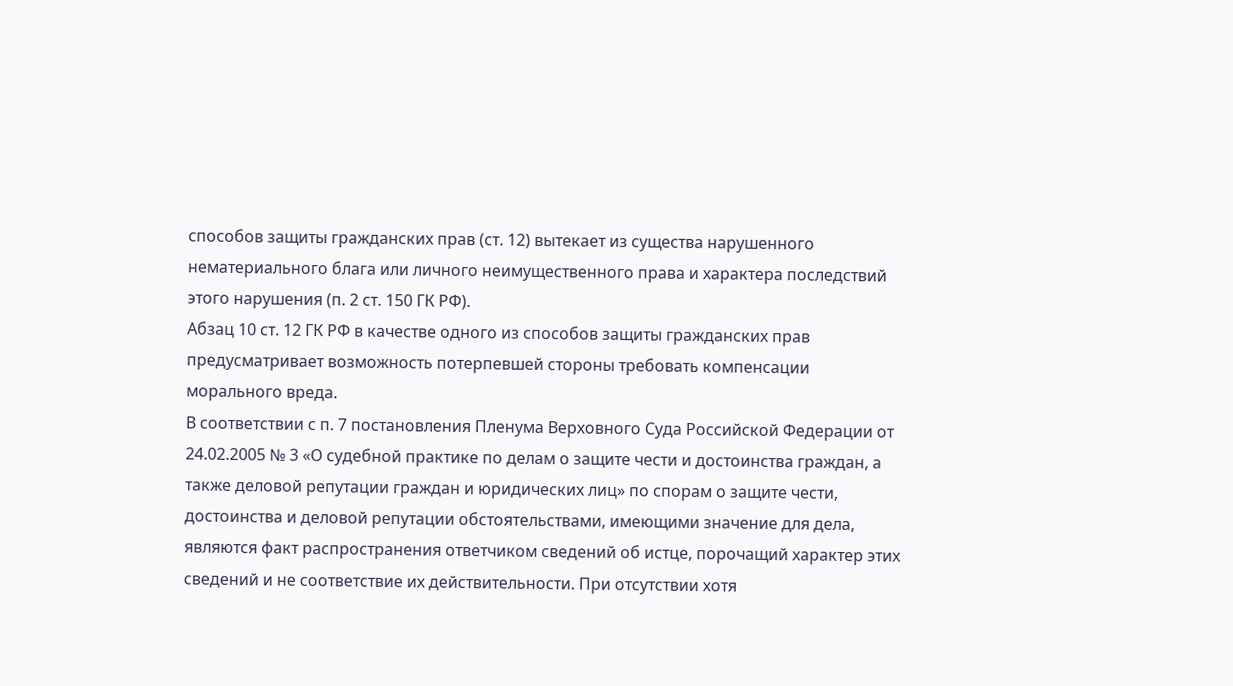способов защиты гражданских прав (ст. 12) вытекает из существа нарушенного нематериального блага или личного неимущественного права и характера последствий этого нарушения (п. 2 ст. 150 ГК РФ).
Абзац 10 ст. 12 ГК РФ в качестве одного из способов защиты гражданских прав предусматривает возможность потерпевшей стороны требовать компенсации морального вреда.
В соответствии с п. 7 постановления Пленума Верховного Суда Российской Федерации от 24.02.2005 № 3 «О судебной практике по делам о защите чести и достоинства граждан, а также деловой репутации граждан и юридических лиц» по спорам о защите чести, достоинства и деловой репутации обстоятельствами, имеющими значение для дела, являются факт распространения ответчиком сведений об истце, порочащий характер этих сведений и не соответствие их действительности. При отсутствии хотя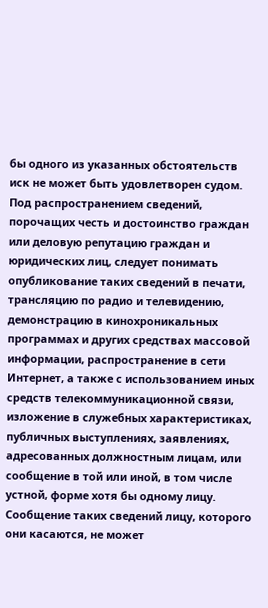бы одного из указанных обстоятельств иск не может быть удовлетворен судом.
Под распространением сведений, порочащих честь и достоинство граждан или деловую репутацию граждан и юридических лиц, следует понимать опубликование таких сведений в печати, трансляцию по радио и телевидению, демонстрацию в кинохроникальных программах и других средствах массовой информации, распространение в сети Интернет, а также с использованием иных средств телекоммуникационной связи, изложение в служебных характеристиках, публичных выступлениях, заявлениях, адресованных должностным лицам, или сообщение в той или иной, в том числе устной, форме хотя бы одному лицу. Сообщение таких сведений лицу, которого они касаются, не может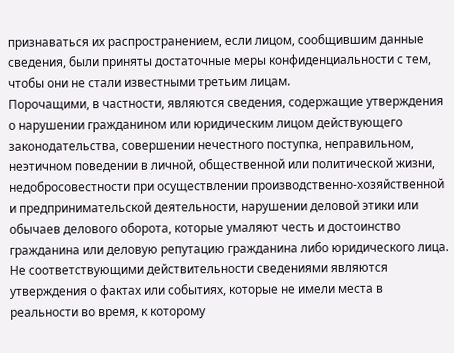признаваться их распространением, если лицом, сообщившим данные сведения, были приняты достаточные меры конфиденциальности с тем, чтобы они не стали известными третьим лицам.
Порочащими, в частности, являются сведения, содержащие утверждения о нарушении гражданином или юридическим лицом действующего законодательства, совершении нечестного поступка, неправильном, неэтичном поведении в личной, общественной или политической жизни, недобросовестности при осуществлении производственно-хозяйственной и предпринимательской деятельности, нарушении деловой этики или обычаев делового оборота, которые умаляют честь и достоинство гражданина или деловую репутацию гражданина либо юридического лица.
Не соответствующими действительности сведениями являются утверждения о фактах или событиях, которые не имели места в реальности во время, к которому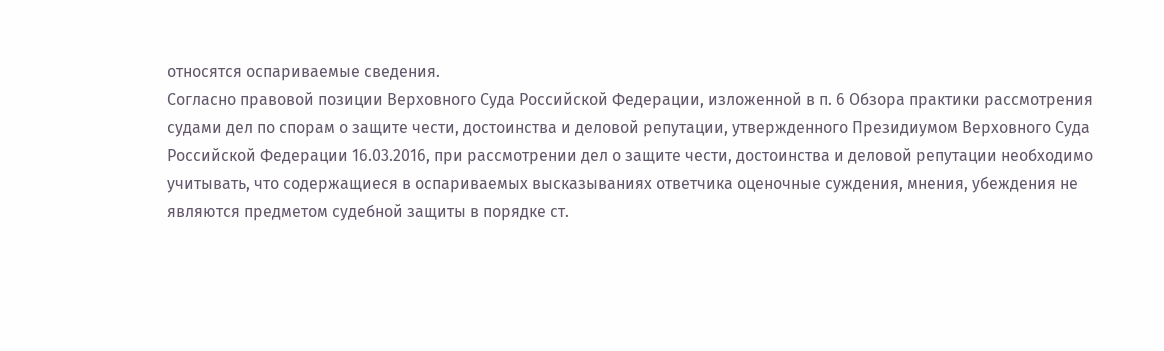относятся оспариваемые сведения.
Согласно правовой позиции Верховного Суда Российской Федерации, изложенной в п. 6 Обзора практики рассмотрения судами дел по спорам о защите чести, достоинства и деловой репутации, утвержденного Президиумом Верховного Суда Российской Федерации 16.03.2016, при рассмотрении дел о защите чести, достоинства и деловой репутации необходимо учитывать, что содержащиеся в оспариваемых высказываниях ответчика оценочные суждения, мнения, убеждения не являются предметом судебной защиты в порядке ст.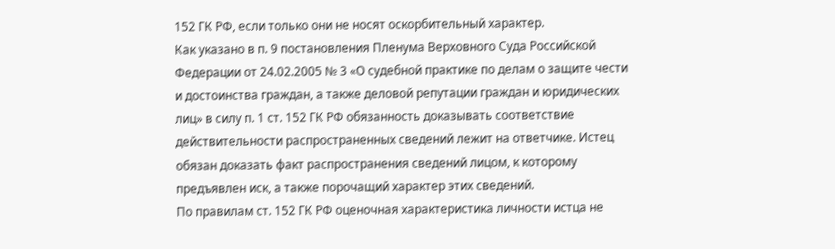152 ГК РФ, если только они не носят оскорбительный характер.
Как указано в п. 9 постановления Пленума Верховного Суда Российской Федерации от 24.02.2005 № 3 «О судебной практике по делам о защите чести и достоинства граждан, а также деловой репутации граждан и юридических лиц» в силу п. 1 ст. 152 ГК РФ обязанность доказывать соответствие действительности распространенных сведений лежит на ответчике. Истец обязан доказать факт распространения сведений лицом, к которому предъявлен иск, а также порочащий характер этих сведений.
По правилам ст. 152 ГК РФ оценочная характеристика личности истца не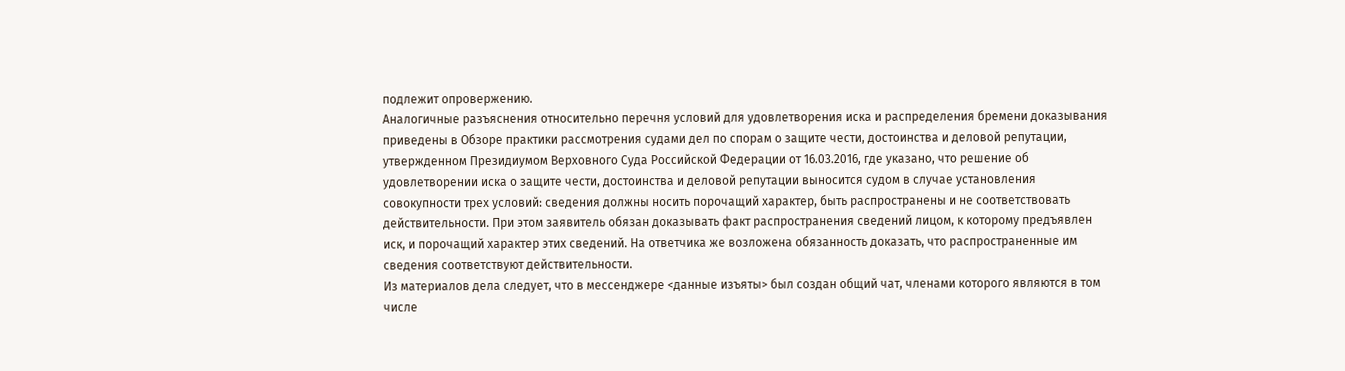подлежит опровержению.
Аналогичные разъяснения относительно перечня условий для удовлетворения иска и распределения бремени доказывания приведены в Обзоре практики рассмотрения судами дел по спорам о защите чести, достоинства и деловой репутации, утвержденном Президиумом Верховного Суда Российской Федерации от 16.03.2016, где указано, что решение об удовлетворении иска о защите чести, достоинства и деловой репутации выносится судом в случае установления совокупности трех условий: сведения должны носить порочащий характер, быть распространены и не соответствовать действительности. При этом заявитель обязан доказывать факт распространения сведений лицом, к которому предъявлен иск, и порочащий характер этих сведений. На ответчика же возложена обязанность доказать, что распространенные им сведения соответствуют действительности.
Из материалов дела следует, что в мессенджере <данные изъяты> был создан общий чат, членами которого являются в том числе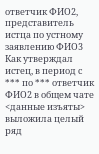ответчик ФИО2, представитель истца по устному заявлению ФИО3
Как утверждал истец, в период с *** по *** ответчик ФИО2 в общем чате <данные изъяты> выложила целый ряд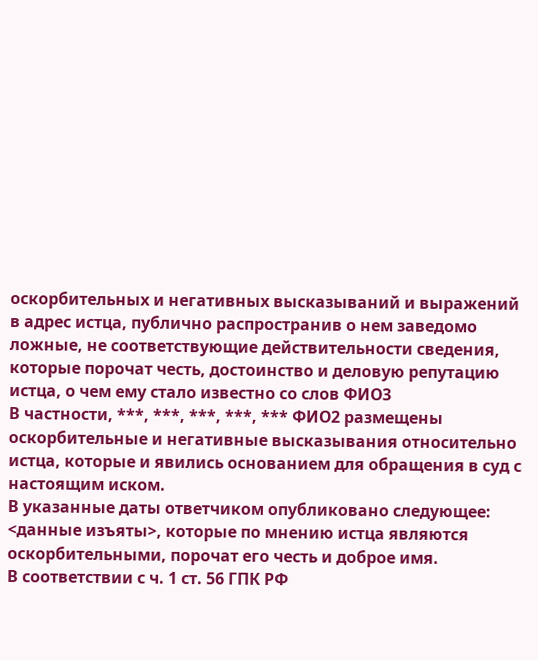оскорбительных и негативных высказываний и выражений в адрес истца, публично распространив о нем заведомо ложные, не соответствующие действительности сведения, которые порочат честь, достоинство и деловую репутацию истца, о чем ему стало известно со слов ФИО3
В частности, ***, ***, ***, ***, *** ФИО2 размещены оскорбительные и негативные высказывания относительно истца, которые и явились основанием для обращения в суд с настоящим иском.
В указанные даты ответчиком опубликовано следующее: <данные изъяты>, которые по мнению истца являются оскорбительными, порочат его честь и доброе имя.
В соответствии с ч. 1 ст. 56 ГПК РФ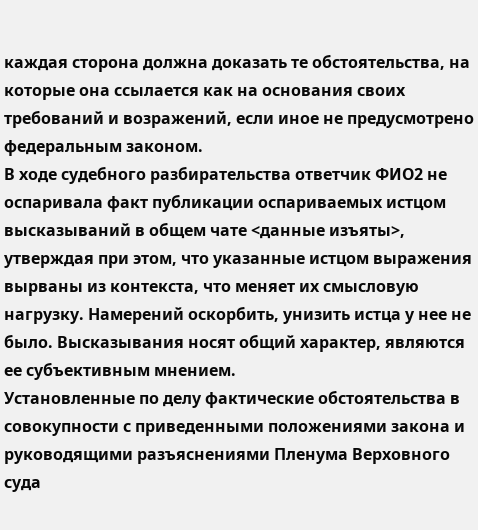каждая сторона должна доказать те обстоятельства, на которые она ссылается как на основания своих требований и возражений, если иное не предусмотрено федеральным законом.
В ходе судебного разбирательства ответчик ФИО2 не оспаривала факт публикации оспариваемых истцом высказываний в общем чате <данные изъяты>, утверждая при этом, что указанные истцом выражения вырваны из контекста, что меняет их смысловую нагрузку. Намерений оскорбить, унизить истца у нее не было. Высказывания носят общий характер, являются ее субъективным мнением.
Установленные по делу фактические обстоятельства в совокупности с приведенными положениями закона и руководящими разъяснениями Пленума Верховного суда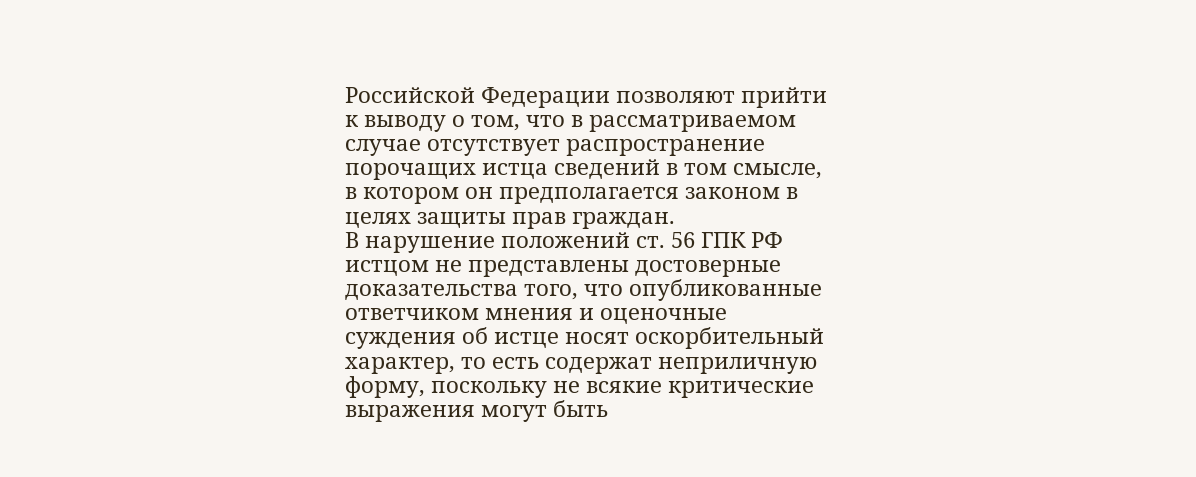Российской Федерации позволяют прийти к выводу о том, что в рассматриваемом случае отсутствует распространение порочащих истца сведений в том смысле, в котором он предполагается законом в целях защиты прав граждан.
В нарушение положений ст. 56 ГПК РФ истцом не представлены достоверные доказательства того, что опубликованные ответчиком мнения и оценочные суждения об истце носят оскорбительный характер, то есть содержат неприличную форму, поскольку не всякие критические выражения могут быть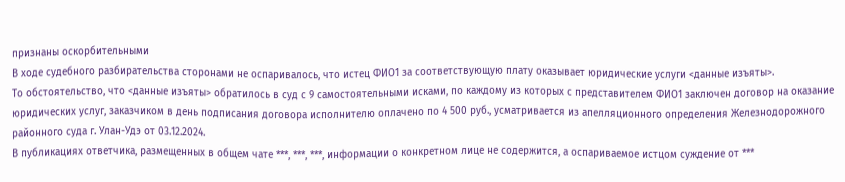признаны оскорбительными
В ходе судебного разбирательства сторонами не оспаривалось, что истец ФИО1 за соответствующую плату оказывает юридические услуги <данные изъяты>.
То обстоятельство, что <данные изъяты> обратилось в суд с 9 самостоятельными исками, по каждому из которых с представителем ФИО1 заключен договор на оказание юридических услуг, заказчиком в день подписания договора исполнителю оплачено по 4 500 руб., усматривается из апелляционного определения Железнодорожного районного суда г. Улан-Удэ от 03.12.2024.
В публикациях ответчика, размещенных в общем чате ***, ***, ***, информации о конкретном лице не содержится, а оспариваемое истцом суждение от ***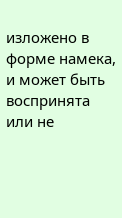изложено в форме намека, и может быть воспринята или не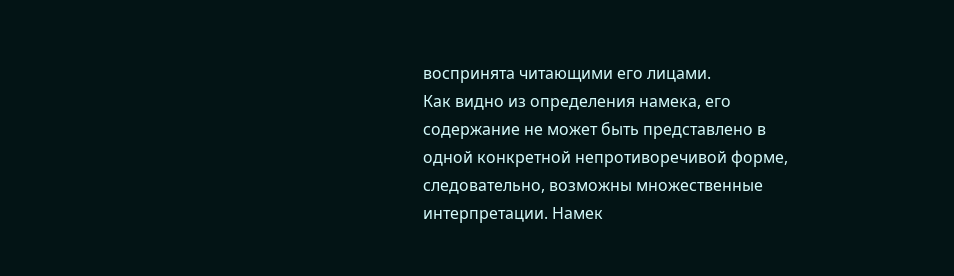воспринята читающими его лицами.
Как видно из определения намека, его содержание не может быть представлено в одной конкретной непротиворечивой форме, следовательно, возможны множественные интерпретации. Намек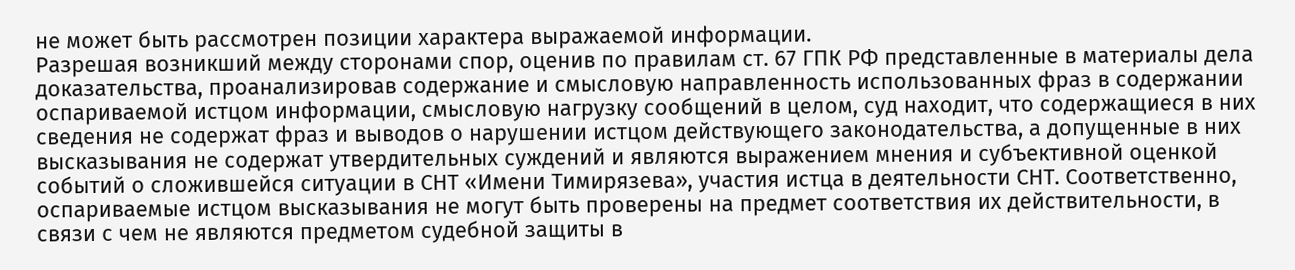не может быть рассмотрен позиции характера выражаемой информации.
Разрешая возникший между сторонами спор, оценив по правилам ст. 67 ГПК РФ представленные в материалы дела доказательства, проанализировав содержание и смысловую направленность использованных фраз в содержании оспариваемой истцом информации, смысловую нагрузку сообщений в целом, суд находит, что содержащиеся в них сведения не содержат фраз и выводов о нарушении истцом действующего законодательства, а допущенные в них высказывания не содержат утвердительных суждений и являются выражением мнения и субъективной оценкой событий о сложившейся ситуации в СНТ «Имени Тимирязева», участия истца в деятельности СНТ. Соответственно, оспариваемые истцом высказывания не могут быть проверены на предмет соответствия их действительности, в связи с чем не являются предметом судебной защиты в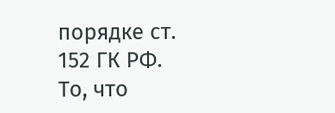порядке ст. 152 ГК РФ.
То, что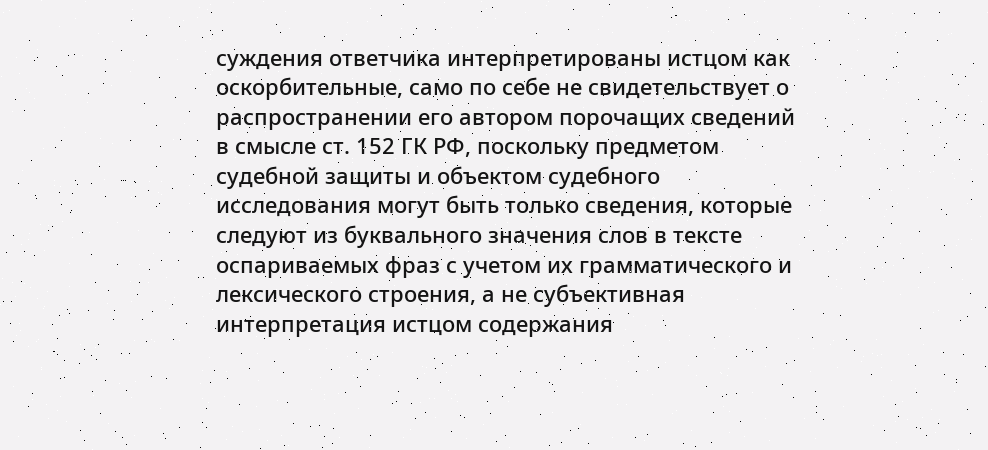суждения ответчика интерпретированы истцом как оскорбительные, само по себе не свидетельствует о распространении его автором порочащих сведений в смысле ст. 152 ГК РФ, поскольку предметом судебной защиты и объектом судебного исследования могут быть только сведения, которые следуют из буквального значения слов в тексте оспариваемых фраз с учетом их грамматического и лексического строения, а не субъективная интерпретация истцом содержания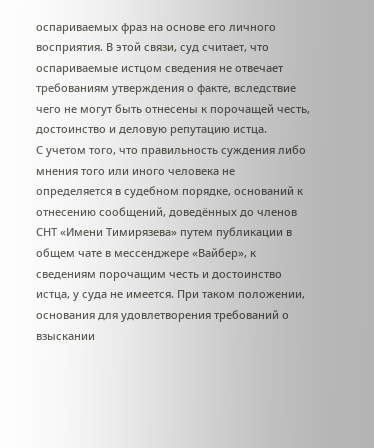оспариваемых фраз на основе его личного восприятия. В этой связи, суд считает, что оспариваемые истцом сведения не отвечает требованиям утверждения о факте, вследствие чего не могут быть отнесены к порочащей честь, достоинство и деловую репутацию истца.
С учетом того, что правильность суждения либо мнения того или иного человека не определяется в судебном порядке, оснований к отнесению сообщений, доведённых до членов СНТ «Имени Тимирязева» путем публикации в общем чате в мессенджере «Вайбер», к сведениям порочащим честь и достоинство истца, у суда не имеется. При таком положении, основания для удовлетворения требований о взыскании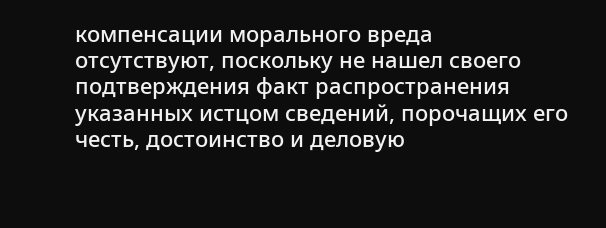компенсации морального вреда отсутствуют, поскольку не нашел своего подтверждения факт распространения указанных истцом сведений, порочащих его честь, достоинство и деловую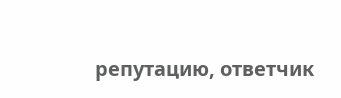репутацию, ответчик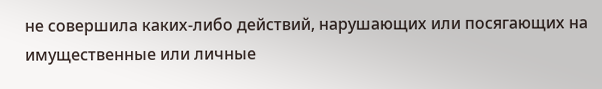не совершила каких-либо действий, нарушающих или посягающих на имущественные или личные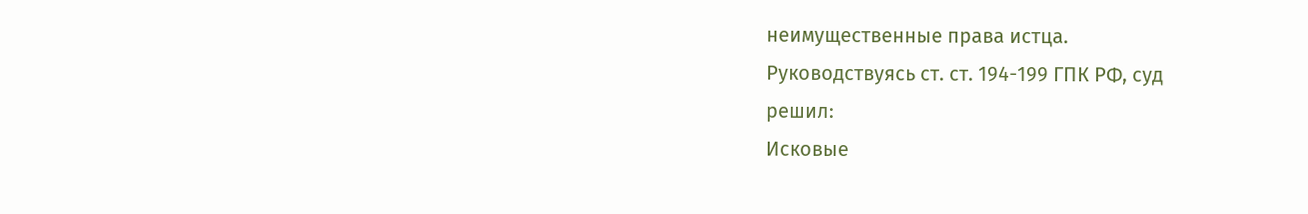неимущественные права истца.
Руководствуясь ст. ст. 194-199 ГПК РФ, суд
решил:
Исковые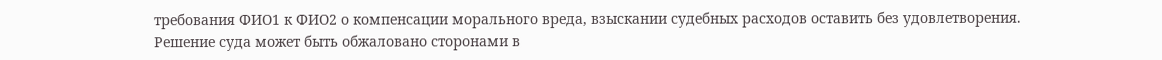требования ФИО1 к ФИО2 о компенсации морального вреда, взыскании судебных расходов оставить без удовлетворения.
Решение суда может быть обжаловано сторонами в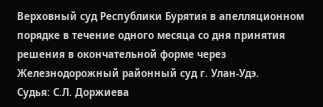Верховный суд Республики Бурятия в апелляционном порядке в течение одного месяца со дня принятия решения в окончательной форме через Железнодорожный районный суд г. Улан-Удэ.
Судья: С.Л. Доржиева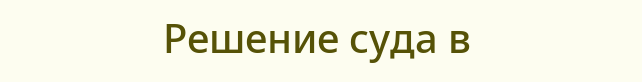Решение суда в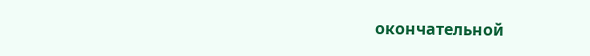окончательной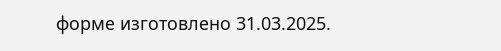форме изготовлено 31.03.2025.